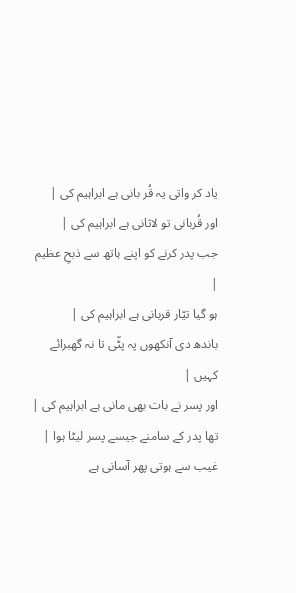یاد کر واتی یہ قُر بانی ہے ابراہیم کی |
اور قُربانی تو لاثانی ہے ابراہیم کی |
جب پدر کرنے کو اپنے ہاتھ سے ذبحِ عظیم |
ہو گیا تیّار قربانی ہے ابراہیم کی |
باندھ دی آنکھوں پہ پٹّی تا نہ گھبرائے کہیں |
اور پسر نے بات بھی مانی ہے ابراہیم کی |
تھا پدر کے سامنے جیسے پسر لیٹا ہوا |
غیب سے ہوتی پھر آسانی ہے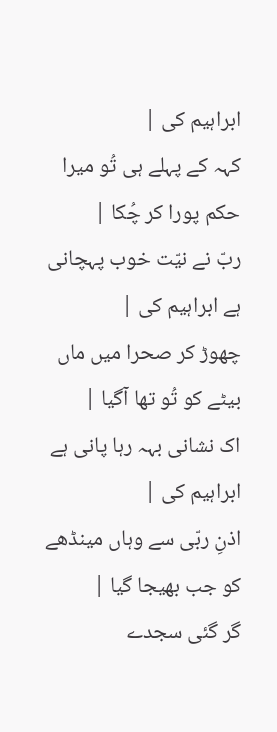ابراہیم کی |
کہہ کے پہلے ہی تُو میرا حکم پورا کر چُکا |
ربّ نے نیّت خوب پہچانی ہے ابراہیم کی |
چھوڑ کر صحرا میں ماں بیٹے کو تُو تھا آگیا |
اک نشانی بہہ رہا پانی ہے ابراہیم کی |
اذنِ ربّی سے وہاں مینڈھے کو جب بھیجا گیا |
گر گئی سجدے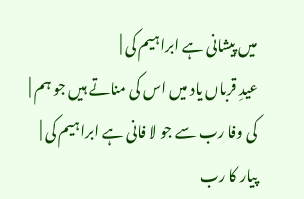میں پیشانی ہے ابراہیم کی |
عیدِ قرباں یاد میں اس کی مناتے ہیں جو ہم |
کی وفا رب سے جو لا فانی ہے ابراہیم کی |
پیار کا رب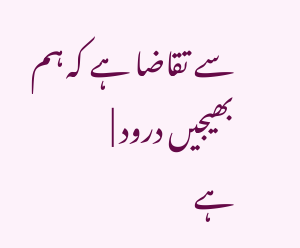سے تقاضا ہے کہ ہم بھیجیں درود |
ہے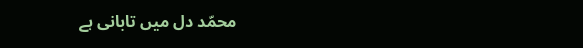محمّد دل میں تابانی ہے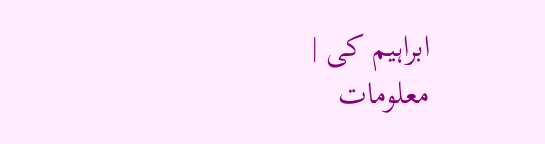ابراہیم کی |
معلومات